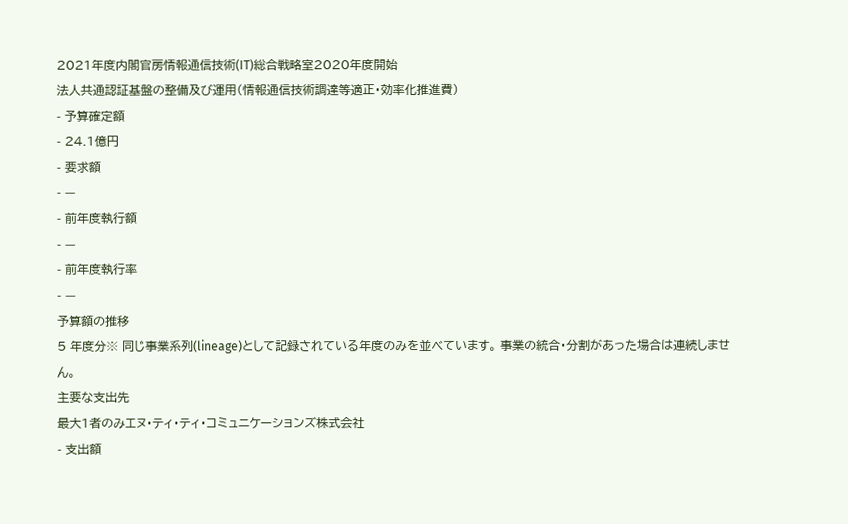2021年度内閣官房情報通信技術(IT)総合戦略室2020年度開始
法人共通認証基盤の整備及び運用(情報通信技術調達等適正・効率化推進費)
- 予算確定額
- 24.1億円
- 要求額
- —
- 前年度執行額
- —
- 前年度執行率
- —
予算額の推移
5 年度分※ 同じ事業系列(lineage)として記録されている年度のみを並べています。 事業の統合・分割があった場合は連続しません。
主要な支出先
最大1者のみエヌ・ティ・ティ・コミュニケーションズ株式会社
- 支出額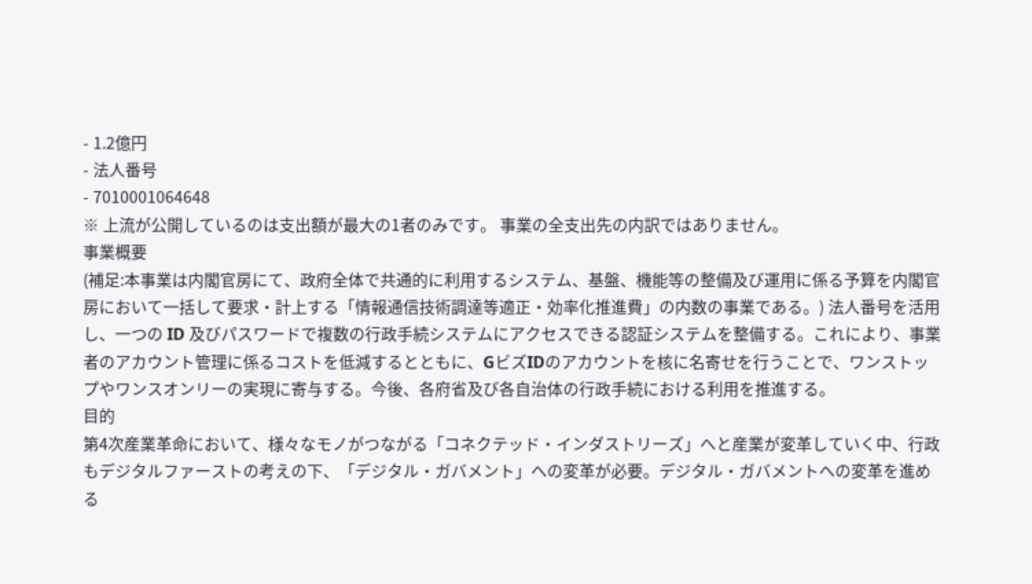- 1.2億円
- 法人番号
- 7010001064648
※ 上流が公開しているのは支出額が最大の1者のみです。 事業の全支出先の内訳ではありません。
事業概要
(補足:本事業は内閣官房にて、政府全体で共通的に利用するシステム、基盤、機能等の整備及び運用に係る予算を内閣官房において一括して要求・計上する「情報通信技術調達等適正・効率化推進費」の内数の事業である。) 法人番号を活用し、一つの ID 及びパスワードで複数の行政手続システムにアクセスできる認証システムを整備する。これにより、事業者のアカウント管理に係るコストを低減するとともに、GビズIDのアカウントを核に名寄せを行うことで、ワンストップやワンスオンリーの実現に寄与する。今後、各府省及び各自治体の行政手続における利用を推進する。
目的
第4次産業革命において、様々なモノがつながる「コネクテッド・インダストリーズ」へと産業が変革していく中、行政もデジタルファーストの考えの下、「デジタル・ガバメント」への変革が必要。デジタル・ガバメントへの変革を進める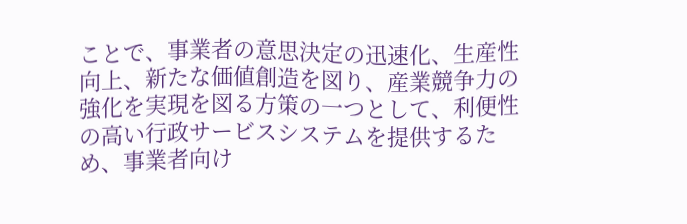ことで、事業者の意思決定の迅速化、生産性向上、新たな価値創造を図り、産業競争力の強化を実現を図る方策の一つとして、利便性の高い行政サービスシステムを提供するため、事業者向け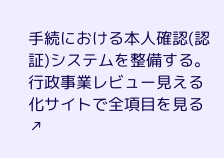手続における本人確認(認証)システムを整備する。
行政事業レビュー見える化サイトで全項目を見る ↗